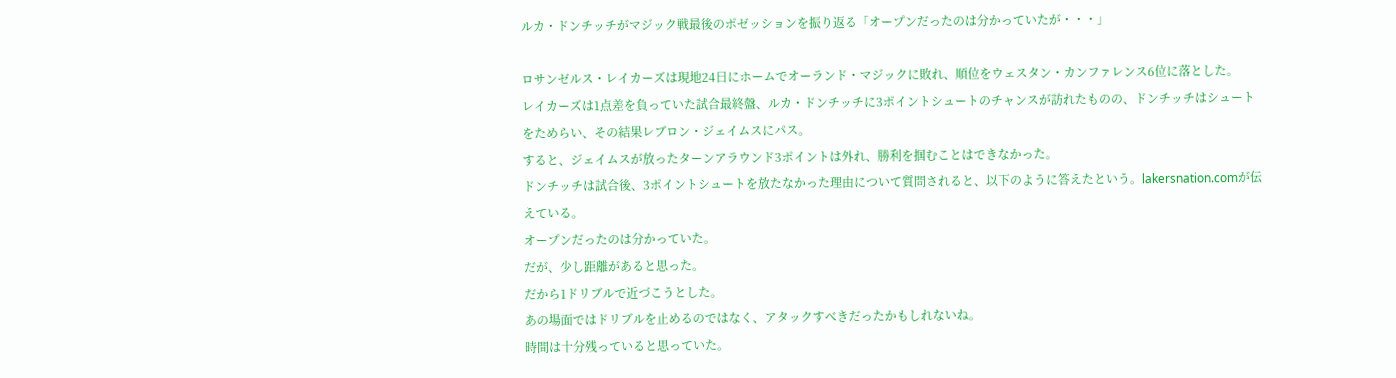ルカ・ドンチッチがマジック戦最後のポゼッションを振り返る「オープンだったのは分かっていたが・・・」

ロサンゼルス・レイカーズは現地24日にホームでオーランド・マジックに敗れ、順位をウェスタン・カンファレンス6位に落とした。
レイカーズは1点差を負っていた試合最終盤、ルカ・ドンチッチに3ポイントシュートのチャンスが訪れたものの、ドンチッチはシュートをためらい、その結果レブロン・ジェイムスにパス。
すると、ジェイムスが放ったターンアラウンド3ポイントは外れ、勝利を掴むことはできなかった。
ドンチッチは試合後、3ポイントシュートを放たなかった理由について質問されると、以下のように答えたという。lakersnation.comが伝えている。
オープンだったのは分かっていた。
だが、少し距離があると思った。
だから1ドリブルで近づこうとした。
あの場面ではドリブルを止めるのではなく、アタックすべきだったかもしれないね。
時間は十分残っていると思っていた。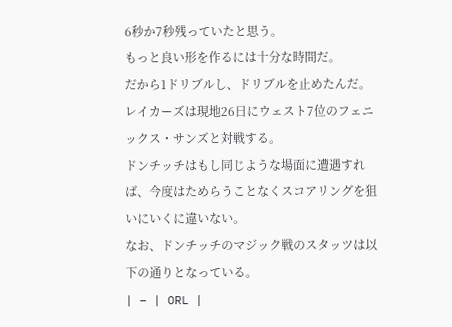6秒か7秒残っていたと思う。
もっと良い形を作るには十分な時間だ。
だから1ドリブルし、ドリブルを止めたんだ。
レイカーズは現地26日にウェスト7位のフェニックス・サンズと対戦する。
ドンチッチはもし同じような場面に遭遇すれば、今度はためらうことなくスコアリングを狙いにいくに違いない。
なお、ドンチッチのマジック戦のスタッツは以下の通りとなっている。
| – | ORL |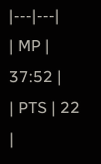|---|---|
| MP | 37:52 |
| PTS | 22 |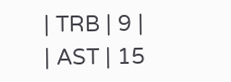| TRB | 9 |
| AST | 15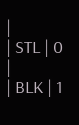|
| STL | 0 |
| BLK | 1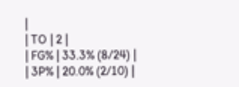|
| TO | 2 |
| FG% | 33.3% (8/24) |
| 3P% | 20.0% (2/10) |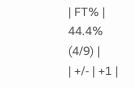| FT% | 44.4% (4/9) |
| +/- | +1 |